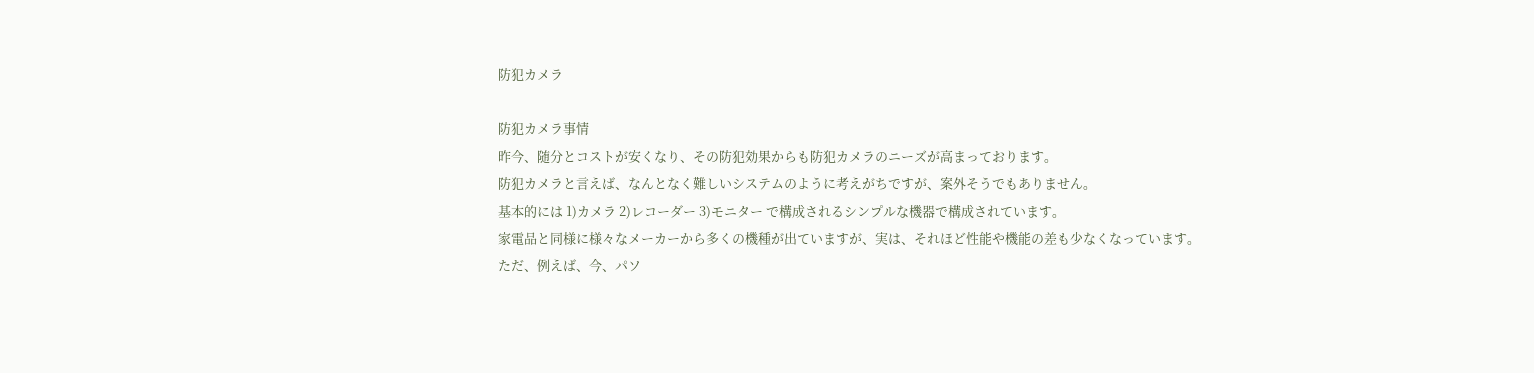防犯カメラ

防犯カメラ事情
昨今、随分とコストが安くなり、その防犯効果からも防犯カメラのニーズが高まっております。
防犯カメラと言えば、なんとなく難しいシステムのように考えがちですが、案外そうでもありません。
基本的には 1)カメラ 2)レコーダー 3)モニター で構成されるシンプルな機器で構成されています。
家電品と同様に様々なメーカーから多くの機種が出ていますが、実は、それほど性能や機能の差も少なくなっています。
ただ、例えば、今、パソ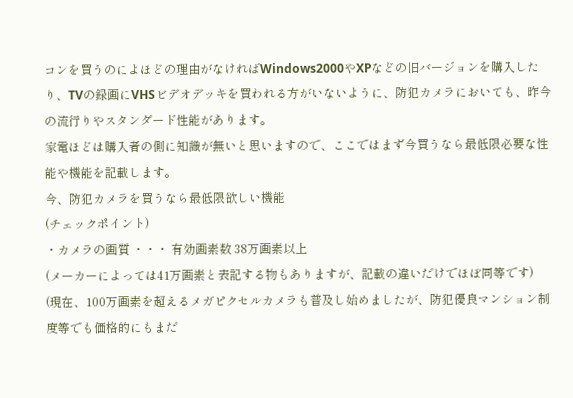コンを買うのによほどの理由がなければWindows2000やXPなどの旧バージョンを購入したり、TVの録画にVHSビデオデッキを買われる方がいないように、防犯カメラにおいても、昨今の流行りやスタンダード性能があります。
家電ほどは購入者の側に知識が無いと思いますので、ここではまず今買うなら最低限必要な性能や機能を記載します。
今、防犯カメラを買うなら最低限欲しい機能
(チェックポイント)
・カメラの画質 ・・・ 有効画素数 38万画素以上
(メーカーによっては41万画素と表記する物もありますが、記載の違いだけでほぼ同等です)
(現在、100万画素を超えるメガピクセルカメラも普及し始めましたが、防犯優良マンション制度等でも価格的にもまだ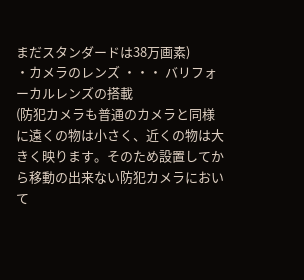まだスタンダードは38万画素)
・カメラのレンズ ・・・ バリフォーカルレンズの搭載
(防犯カメラも普通のカメラと同様に遠くの物は小さく、近くの物は大きく映ります。そのため設置してから移動の出来ない防犯カメラにおいて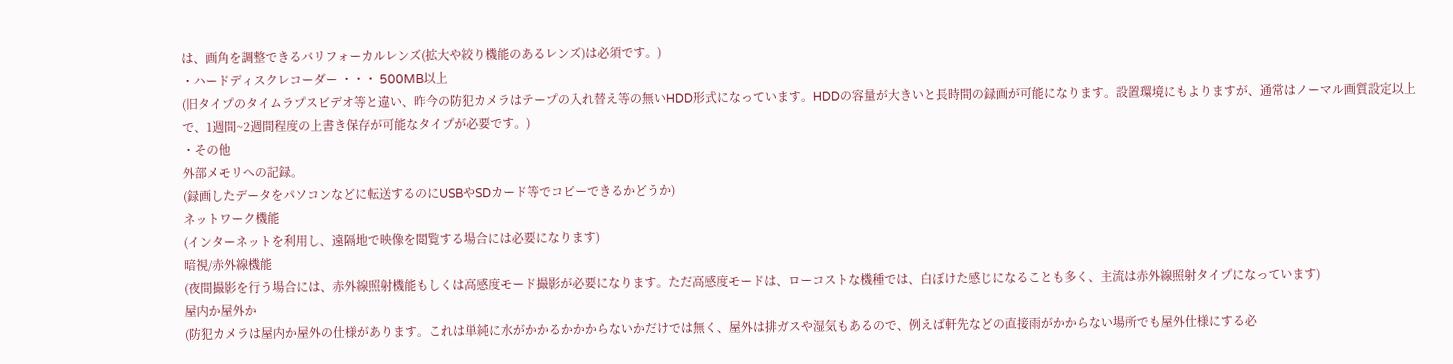は、画角を調整できるバリフォーカルレンズ(拡大や絞り機能のあるレンズ)は必須です。)
・ハードディスクレコーダー ・・・ 500MB以上
(旧タイプのタイムラプスビデオ等と違い、昨今の防犯カメラはテープの入れ替え等の無いHDD形式になっています。HDDの容量が大きいと長時間の録画が可能になります。設置環境にもよりますが、通常はノーマル画質設定以上で、1週間~2週間程度の上書き保存が可能なタイプが必要です。)
・その他
外部メモリへの記録。
(録画したデータをパソコンなどに転送するのにUSBやSDカード等でコピーできるかどうか)
ネットワーク機能
(インターネットを利用し、遠隔地で映像を閲覧する場合には必要になります)
暗視/赤外線機能
(夜間撮影を行う場合には、赤外線照射機能もしくは高感度モード撮影が必要になります。ただ高感度モードは、ローコストな機種では、白ぼけた感じになることも多く、主流は赤外線照射タイプになっています)
屋内か屋外か
(防犯カメラは屋内か屋外の仕様があります。これは単純に水がかかるかかからないかだけでは無く、屋外は排ガスや湿気もあるので、例えば軒先などの直接雨がかからない場所でも屋外仕様にする必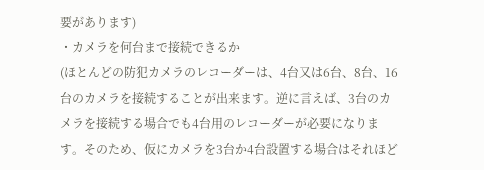要があります)
・カメラを何台まで接続できるか
(ほとんどの防犯カメラのレコーダーは、4台又は6台、8台、16台のカメラを接続することが出来ます。逆に言えば、3台のカメラを接続する場合でも4台用のレコーダーが必要になります。そのため、仮にカメラを3台か4台設置する場合はそれほど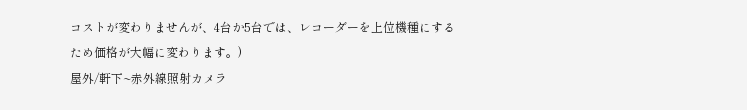コストが変わりませんが、4台か5台では、レコーダーを上位機種にするため価格が大幅に変わります。)
屋外/軒下~赤外線照射カメラ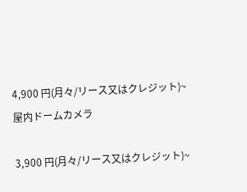4,900 円(月々/リース又はクレジット)~
屋内ドームカメラ

3,900 円(月々/リース又はクレジット)~